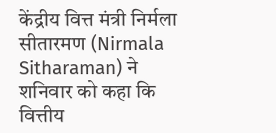केंद्रीय वित्त मंत्री निर्मला सीतारमण (Nirmala Sitharaman) ने शनिवार को कहा कि वित्तीय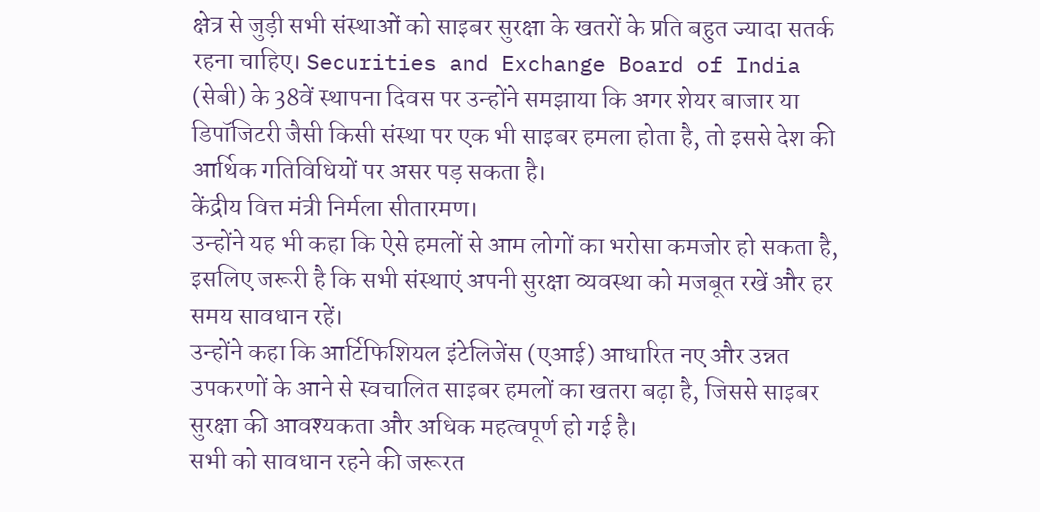क्षेत्र से जुड़ी सभी संस्थाओं को साइबर सुरक्षा के खतरों के प्रति बहुत ज्यादा सतर्क रहना चाहिए। Securities and Exchange Board of India (सेबी) के 38वें स्थापना दिवस पर उन्होंने समझाया कि अगर शेयर बाजार या डिपॉजिटरी जैसी किसी संस्था पर एक भी साइबर हमला होता है, तो इससे देश की आर्थिक गतिविधियों पर असर पड़ सकता है।
केंद्रीय वित्त मंत्री निर्मला सीतारमण।
उन्होंने यह भी कहा कि ऐसे हमलों से आम लोगों का भरोसा कमजोर हो सकता है, इसलिए जरूरी है कि सभी संस्थाएं अपनी सुरक्षा व्यवस्था को मजबूत रखें और हर समय सावधान रहें।
उन्होंने कहा कि आर्टिफिशियल इंटेलिजेंस (एआई) आधारित नए और उन्नत उपकरणों के आने से स्वचालित साइबर हमलों का खतरा बढ़ा है, जिससे साइबर सुरक्षा की आवश्यकता और अधिक महत्वपूर्ण हो गई है।
सभी को सावधान रहने की जरूरत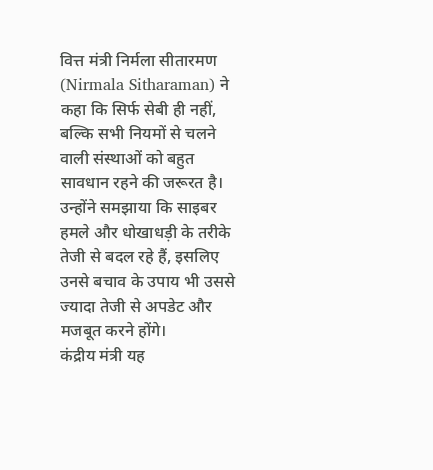वित्त मंत्री निर्मला सीतारमण (Nirmala Sitharaman) ने कहा कि सिर्फ सेबी ही नहीं, बल्कि सभी नियमों से चलने वाली संस्थाओं को बहुत सावधान रहने की जरूरत है। उन्होंने समझाया कि साइबर हमले और धोखाधड़ी के तरीके तेजी से बदल रहे हैं, इसलिए उनसे बचाव के उपाय भी उससे ज्यादा तेजी से अपडेट और मजबूत करने होंगे।
कंद्रीय मंत्री यह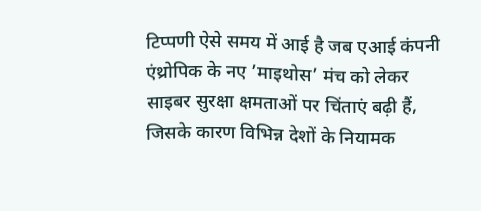टिप्पणी ऐसे समय में आई है जब एआई कंपनी एंथ्रोपिक के नए ’माइथोस’ मंच को लेकर साइबर सुरक्षा क्षमताओं पर चिंताएं बढ़ी हैं, जिसके कारण विभिन्न देशों के नियामक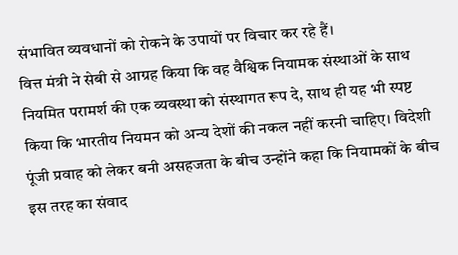संभावित व्यवधानों को रोकने के उपायों पर विचार कर रहे हैं।
वित्त मंत्री ने सेबी से आग्रह किया कि वह वैश्विक नियामक संस्थाओं के साथ नियमित परामर्श की एक व्यवस्था को संस्थागत रूप दे, साथ ही यह भी स्पष्ट किया कि भारतीय नियमन को अन्य देशों की नकल नहीं करनी चाहिए। विदेशी पूंजी प्रवाह को लेकर बनी असहजता के बीच उन्होंने कहा कि नियामकों के बीच इस तरह का संवाद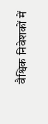वैश्विक निवेशकों में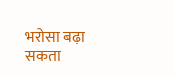भरोसा बढ़ा सकता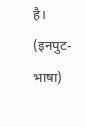है।
(इनपुट-भाषा)